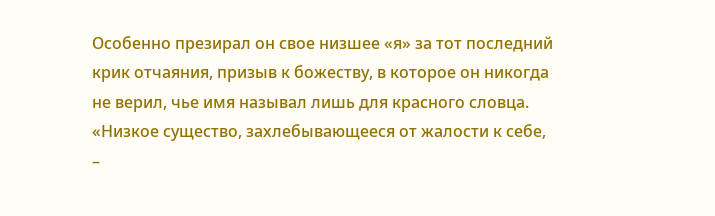Особенно презирал он свое низшее «я» за тот последний крик отчаяния, призыв к божеству, в которое он никогда не верил, чье имя называл лишь для красного словца. «Низкое существо, захлебывающееся от жалости к себе, –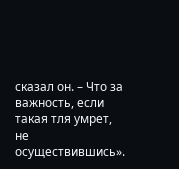сказал он. – Что за важность, если такая тля умрет, не осуществившись».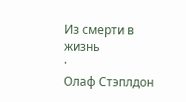Из смерти в жизнь
·
Олаф Стэплдон